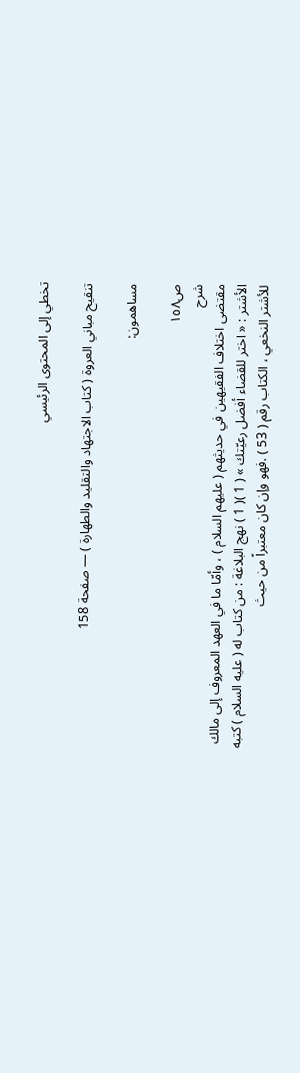تخطي إلى المحتوى الرئيسي

تنقيح مباني العروة ( كتاب الاجتهاد والتقليد والطهارة ) — صفحة 158

مساهمون:

ص١٥٨
شرح
مقتضى اختلاف الفقيهين في حديثهم ( عليهم السلام ) ، وأمّا ما في العهد المعروف إلى مالك الأشتر : « اختر للقضاء أفضل رعيّتك » ( 1 )( 1 ) نهج البلاغة : من كتاب له ( عليه السلام ) كتبه للأشتر النخعي ، الكتاب رقم ( 53 ) .فهو وإن كان معتبراً من حيث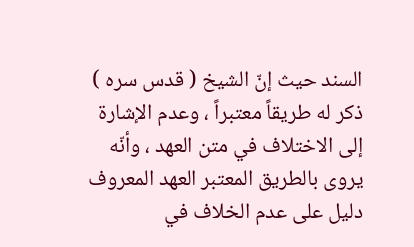السند حيث إنّ الشيخ ( قدس سره ) ذكر له طريقاً معتبراً ، وعدم الإشارة إلى الاختلاف في متن العهد ، وأنّه يروى بالطريق المعتبر العهد المعروف دليل على عدم الخلاف في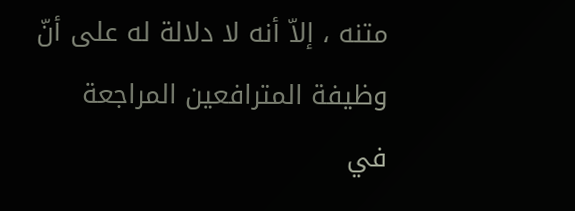متنه ، إلاّ أنه لا دلالة له على أنّ وظيفة المترافعين المراجعة في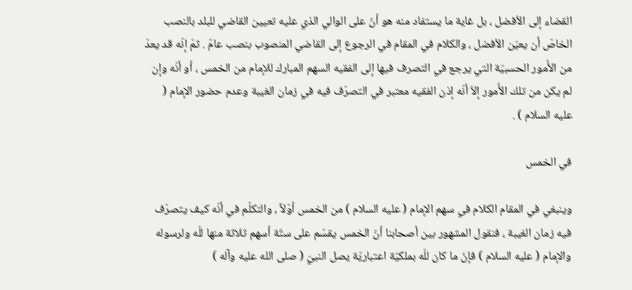القضاء إلى الأفضل ، بل غاية ما يستفاد منه هو أنّ على الوالي الذي عليه تعيين القاضي للبلد بالنصب الخاصّ أن يعيّن الأفضل ، والكلام في المقام في الرجوع إلى القاضي المنصوب بنصب عامّ . ثمّ إنّه قد يعدّ من الأُمور الحسبيّة التي يرجع في التصرف فيها إلى الفقيه السهم المبارك للإمام من الخمس ، أو أنّه وإن لم يكن من تلك الأُمور إلاّ أنّه إذن الفقيه معتبر في التصرّف فيه في زمان الغيبة وعدم حضور الإمام ( عليه السلام ) .

في الخمس

وينبغي في المقام الكلام في سهم الإمام ( عليه السلام ) من الخمس أوّلاً ، والتكلّم في أنّه كيف يتصرّف فيه زمان الغيبة ، فنقول المشهور بين أصحابنا أنّ الخمس يقسّم على ستّة أسهم ثلاثة منها للّه ولرسوله والإمام ( عليه السلام ) فإنّ ما كان للّه بملكيّة اعتباريّة يصل النبيّ ( صلى الله عليه وآله )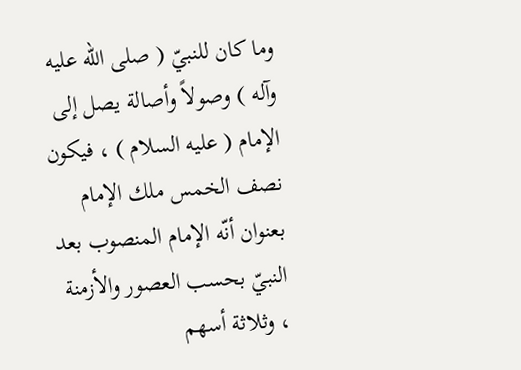وما كان للنبيّ ( صلى الله عليه وآله ) وصولاً وأصالة يصل إلى الإمام ( عليه السلام ) ، فيكون نصف الخمس ملك الإمام بعنوان أنّه الإمام المنصوب بعد النبيّ بحسب العصور والأزمنة ، وثلاثة أسهم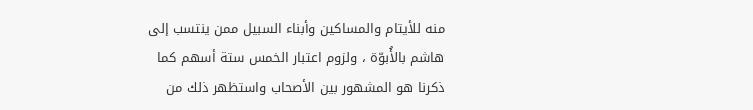منه للأيتام والمساكين وأبناء السبيل ممن ينتسب إلى هاشم بالأُبوّة ، ولزوم اعتبار الخمس ستة أسهم كما ذكرنا هو المشهور بين الأصحاب واستظهر ذلك من